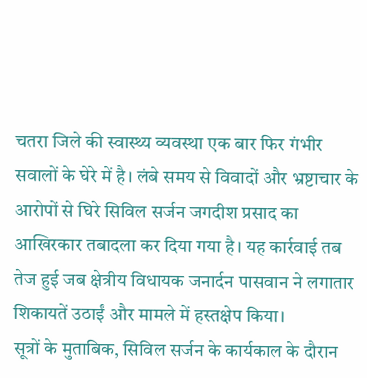चतरा जिले की स्वास्थ्य व्यवस्था एक बार फिर गंभीर सवालों के घेरे में है। लंबे समय से विवादों और भ्रष्टाचार के आरोपों से घिरे सिविल सर्जन जगदीश प्रसाद का आखिरकार तबादला कर दिया गया है। यह कार्रवाई तब तेज हुई जब क्षेत्रीय विधायक जनार्दन पासवान ने लगातार शिकायतें उठाईं और मामले में हस्तक्षेप किया।
सूत्रों के मुताबिक, सिविल सर्जन के कार्यकाल के दौरान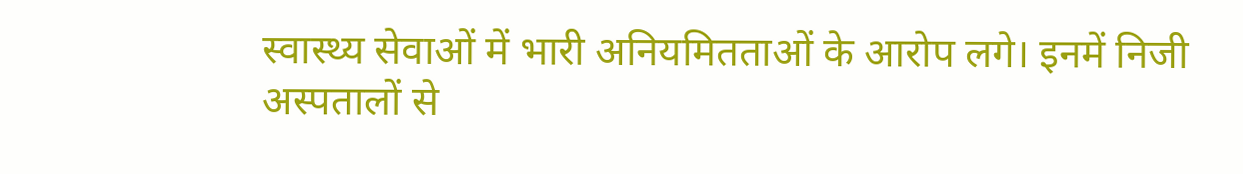स्वास्थ्य सेवाओं में भारी अनियमितताओं के आरोप लगे। इनमें निजी अस्पतालों से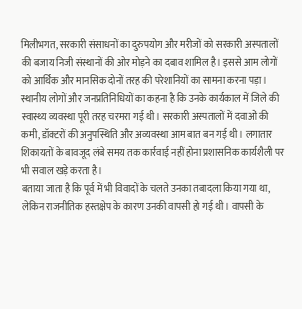मिलीभगत, सरकारी संसाधनों का दुरुपयोग और मरीजों को सरकारी अस्पतालों की बजाय निजी संस्थानों की ओर मोड़ने का दबाव शामिल है। इससे आम लोगों को आर्थिक और मानसिक दोनों तरह की परेशानियों का सामना करना पड़ा।
स्थानीय लोगों और जनप्रतिनिधियों का कहना है कि उनके कार्यकाल में जिले की स्वास्थ्य व्यवस्था पूरी तरह चरमरा गई थी। सरकारी अस्पतालों में दवाओं की कमी, डॉक्टरों की अनुपस्थिति और अव्यवस्था आम बात बन गई थी। लगातार शिकायतों के बावजूद लंबे समय तक कार्रवाई नहीं होना प्रशासनिक कार्यशैली पर भी सवाल खड़े करता है।
बताया जाता है कि पूर्व में भी विवादों के चलते उनका तबादला किया गया था, लेकिन राजनीतिक हस्तक्षेप के कारण उनकी वापसी हो गई थी। वापसी के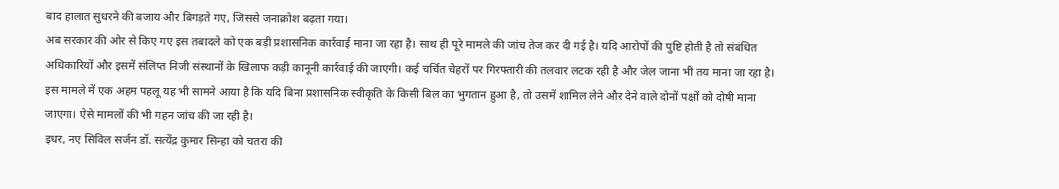बाद हालात सुधरने की बजाय और बिगड़ते गए, जिससे जनाक्रोश बढ़ता गया।
अब सरकार की ओर से किए गए इस तबादले को एक बड़ी प्रशासनिक कार्रवाई माना जा रहा है। साथ ही पूरे मामले की जांच तेज कर दी गई है। यदि आरोपों की पुष्टि होती है तो संबंधित अधिकारियों और इसमें संलिप्त निजी संस्थानों के खिलाफ कड़ी कानूनी कार्रवाई की जाएगी। कई चर्चित चेहरों पर गिरफ्तारी की तलवार लटक रही है और जेल जाना भी तय माना जा रहा है।
इस मामले में एक अहम पहलू यह भी सामने आया है कि यदि बिना प्रशासनिक स्वीकृति के किसी बिल का भुगतान हुआ है, तो उसमें शामिल लेने और देने वाले दोनों पक्षों को दोषी माना जाएगा। ऐसे मामलों की भी गहन जांच की जा रही है।
इधर, नए सिविल सर्जन डॉ. सत्येंद्र कुमार सिन्हा को चतरा की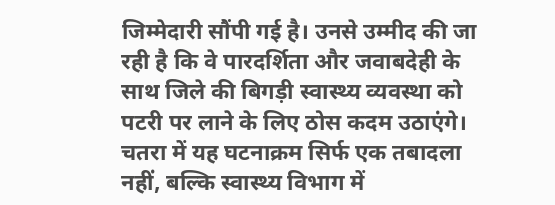जिम्मेदारी सौंपी गई है। उनसे उम्मीद की जा रही है कि वे पारदर्शिता और जवाबदेही के साथ जिले की बिगड़ी स्वास्थ्य व्यवस्था को पटरी पर लाने के लिए ठोस कदम उठाएंगे।
चतरा में यह घटनाक्रम सिर्फ एक तबादला नहीं, बल्कि स्वास्थ्य विभाग में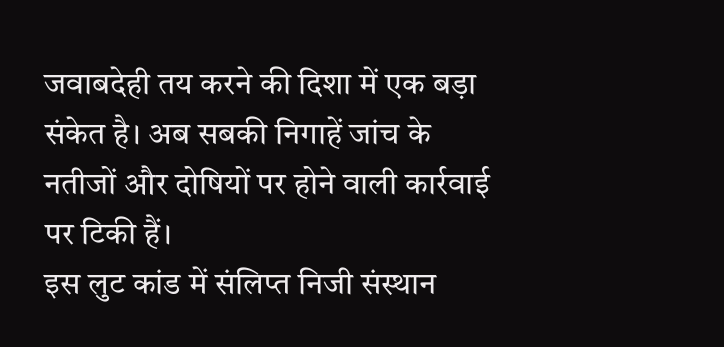जवाबदेही तय करने की दिशा में एक बड़ा संकेत है। अब सबकी निगाहें जांच के नतीजों और दोषियों पर होने वाली कार्रवाई पर टिकी हैं।
इस लुट कांड में संलिप्त निजी संस्थान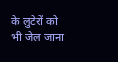के लुटेरों को भी जेल जाना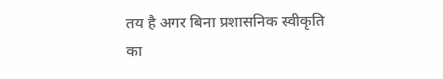तय है अगर बिना प्रशासनिक स्वीकृति का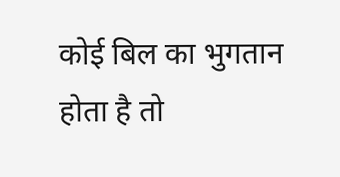कोई बिल का भुगतान होता है तो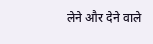लेने और देने वाले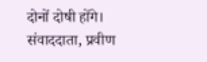दोनों दोषी होंगे।
संवाददाता, प्रवीण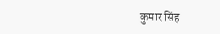कुमार सिंह